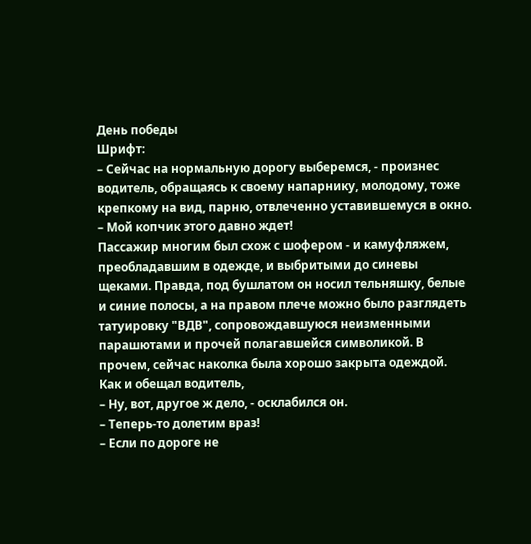День победы
Шрифт:
– Сейчас на нормальную дорогу выберемся, - произнес водитель, обращаясь к своему напарнику, молодому, тоже крепкому на вид, парню, отвлеченно уставившемуся в окно.
– Мой копчик этого давно ждет!
Пассажир многим был схож с шофером - и камуфляжем, преобладавшим в одежде, и выбритыми до синевы щеками. Правда, под бушлатом он носил тельняшку, белые и синие полосы, а на правом плече можно было разглядеть татуировку "ВДВ", сопровождавшуюся неизменными парашютами и прочей полагавшейся символикой. В прочем, сейчас наколка была хорошо закрыта одеждой.
Как и обещал водитель,
– Ну, вот, другое ж дело, - осклабился он.
– Теперь-то долетим враз!
– Если по дороге не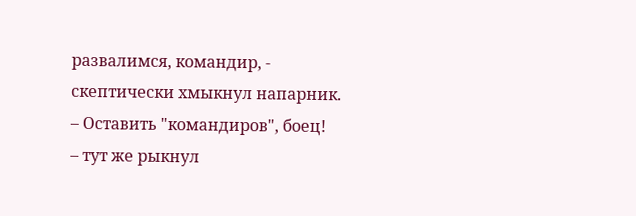развалимся, командир, - скептически хмыкнул напарник.
– Оставить "командиров", боец!
– тут же рыкнул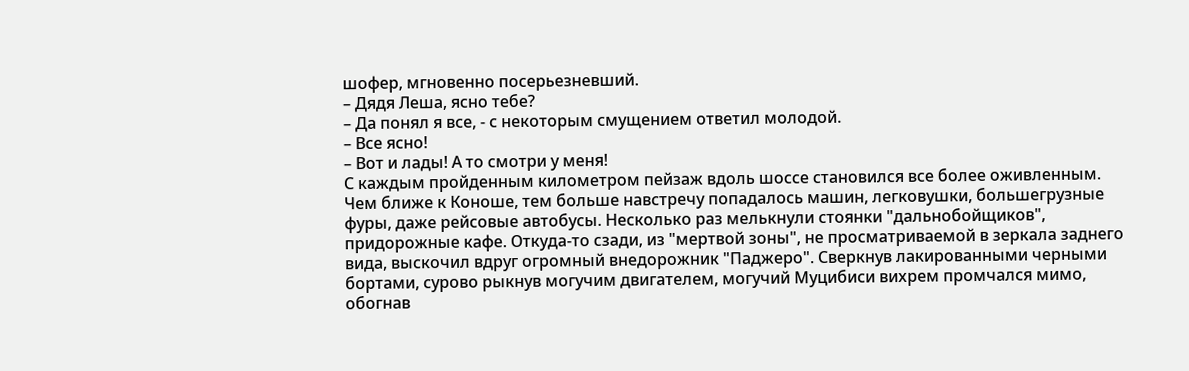шофер, мгновенно посерьезневший.
– Дядя Леша, ясно тебе?
– Да понял я все, - с некоторым смущением ответил молодой.
– Все ясно!
– Вот и лады! А то смотри у меня!
С каждым пройденным километром пейзаж вдоль шоссе становился все более оживленным. Чем ближе к Коноше, тем больше навстречу попадалось машин, легковушки, большегрузные фуры, даже рейсовые автобусы. Несколько раз мелькнули стоянки "дальнобойщиков", придорожные кафе. Откуда-то сзади, из "мертвой зоны", не просматриваемой в зеркала заднего вида, выскочил вдруг огромный внедорожник "Паджеро". Сверкнув лакированными черными бортами, сурово рыкнув могучим двигателем, могучий Муцибиси вихрем промчался мимо, обогнав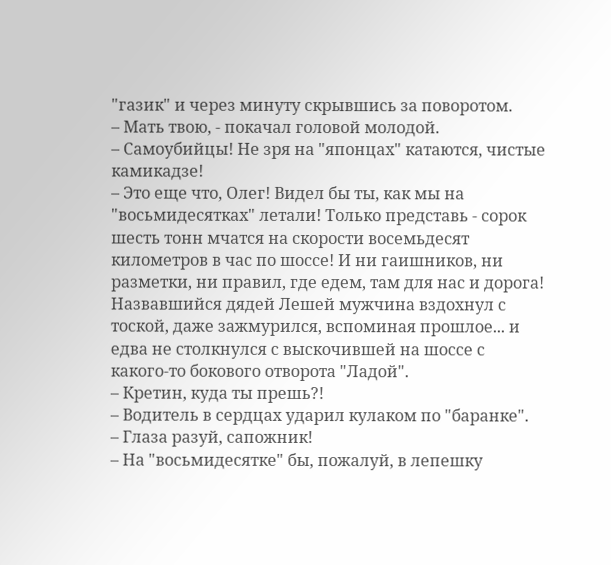"газик" и через минуту скрывшись за поворотом.
– Мать твою, - покачал головой молодой.
– Самоубийцы! Не зря на "японцах" катаются, чистые камикадзе!
– Это еще что, Олег! Видел бы ты, как мы на "восьмидесятках" летали! Только представь - сорок шесть тонн мчатся на скорости восемьдесят километров в час по шоссе! И ни гаишников, ни разметки, ни правил, где едем, там для нас и дорога!
Назвавшийся дядей Лешей мужчина вздохнул с тоской, даже зажмурился, вспоминая прошлое... и едва не столкнулся с выскочившей на шоссе с какого-то бокового отворота "Ладой".
– Кретин, куда ты прешь?!
– Водитель в сердцах ударил кулаком по "баранке".
– Глаза разуй, сапожник!
– На "восьмидесятке" бы, пожалуй, в лепешку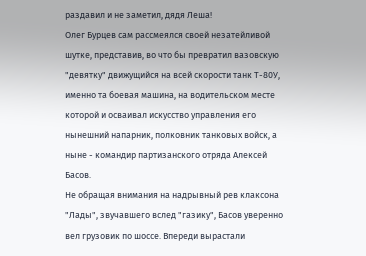раздавил и не заметил, дядя Леша!
Олег Бурцев сам рассмеялся своей незатейливой шутке, представив, во что бы превратил вазовскую "девятку" движущийся на всей скорости танк Т-80У, именно та боевая машина, на водительском месте которой и осваивал искусство управления его нынешний напарник, полковник танковых войск, а ныне - командир партизанского отряда Алексей Басов.
Не обращая внимания на надрывный рев клаксона "Лады", звучавшего вслед "газику", Басов уверенно вел грузовик по шоссе. Впереди вырастали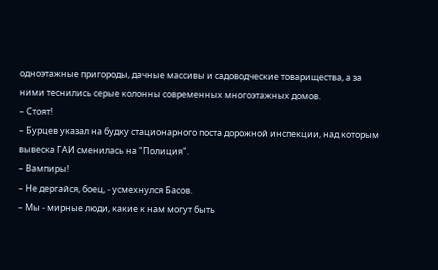одноэтажные пригороды, дачные массивы и садоводческие товарищества, а за ними теснились серые колонны современных многоэтажных домов.
– Стоят!
– Бурцев указал на будку стационарного поста дорожной инспекции, над которым вывеска ГАИ сменилась на "Полиция".
– Вампиры!
– Не дергайся, боец, - усмехнулся Басов.
– Мы - мирные люди, какие к нам могут быть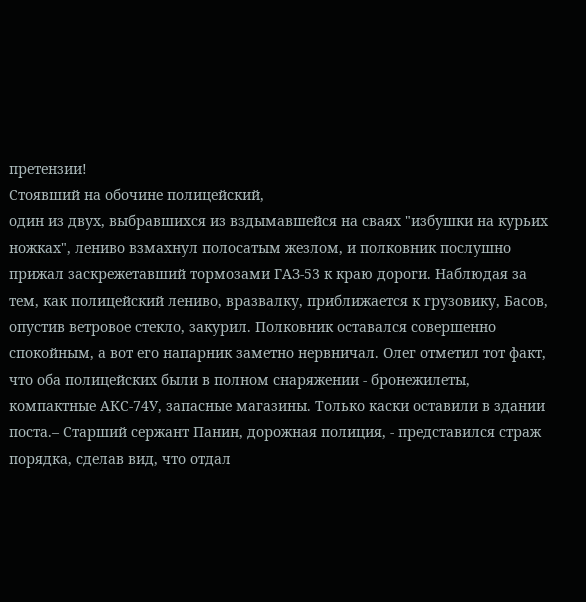претензии!
Стоявший на обочине полицейский,
один из двух, выбравшихся из вздымавшейся на сваях "избушки на курьих ножках", лениво взмахнул полосатым жезлом, и полковник послушно прижал заскрежетавший тормозами ГАЗ-53 к краю дороги. Наблюдая за тем, как полицейский лениво, вразвалку, приближается к грузовику, Басов, опустив ветровое стекло, закурил. Полковник оставался совершенно спокойным, а вот его напарник заметно нервничал. Олег отметил тот факт, что оба полицейских были в полном снаряжении - бронежилеты, компактные АКС-74У, запасные магазины. Только каски оставили в здании поста.– Старший сержант Панин, дорожная полиция, - представился страж порядка, сделав вид, что отдал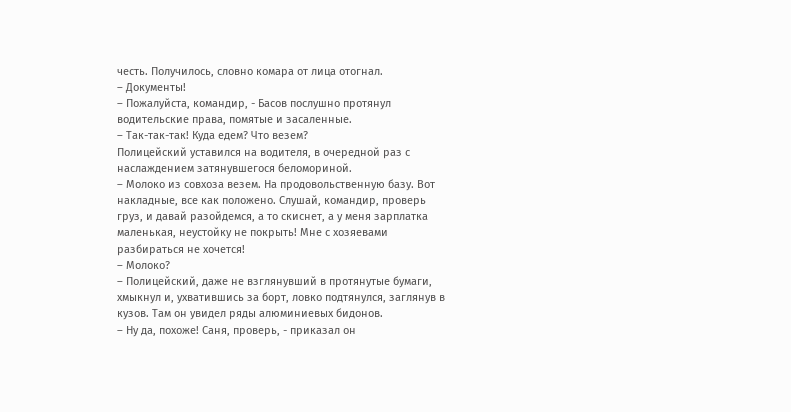честь. Получилось, словно комара от лица отогнал.
– Документы!
– Пожалуйста, командир, - Басов послушно протянул водительские права, помятые и засаленные.
– Так-так-так! Куда едем? Что везем?
Полицейский уставился на водителя, в очередной раз с наслаждением затянувшегося беломориной.
– Молоко из совхоза везем. На продовольственную базу. Вот накладные, все как положено. Слушай, командир, проверь груз, и давай разойдемся, а то скиснет, а у меня зарплатка маленькая, неустойку не покрыть! Мне с хозяевами разбираться не хочется!
– Молоко?
– Полицейский, даже не взглянувший в протянутые бумаги, хмыкнул и, ухватившись за борт, ловко подтянулся, заглянув в кузов. Там он увидел ряды алюминиевых бидонов.
– Ну да, похоже! Саня, проверь, - приказал он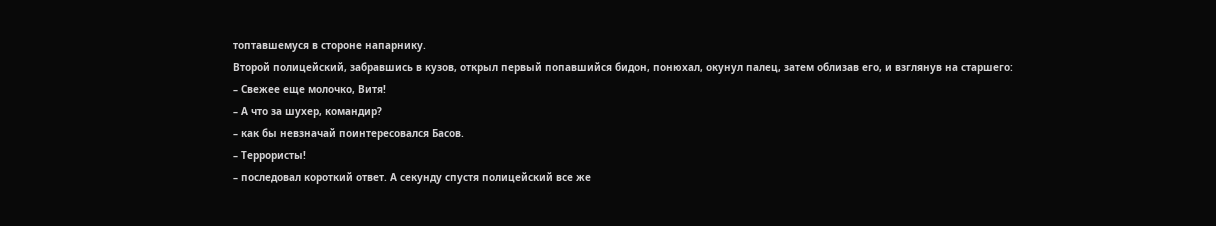топтавшемуся в стороне напарнику.
Второй полицейский, забравшись в кузов, открыл первый попавшийся бидон, понюхал, окунул палец, затем облизав его, и взглянув на старшего:
– Свежее еще молочко, Витя!
– А что за шухер, командир?
– как бы невзначай поинтересовался Басов.
– Террористы!
– последовал короткий ответ. А секунду спустя полицейский все же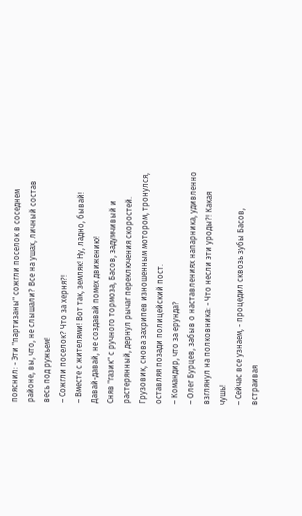пояснил: - Эти "партизаны" сожгли поселок в соседнем районе, вы, что, не слышали? Все на ушах, личный состав весь под ружьем!
– Сожгли поселок? Что за херня?!
– Вместе с жителями! Вот так, земляк! Ну, ладно, бывай! Давай-давай, не создавай помех движению!
Сняв "газик" с ручного тормоза, Басов, задумчивый и растерянный, дернул рычаг переключения скоростей. Грузовик, снова захрипев изношенным мотором, тронулся, оставляя позади полицейский пост.
– Командир, что за ерунда?
– Олег Бурцев, забыв о наставлениях напарника, удивленно взглянул на полковника: - Что несли эти уроды?! Какая чушь!
– Сейчас все узнаем, - процедил сквозь зубы Басов, встраивая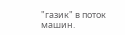"газик" в поток машин.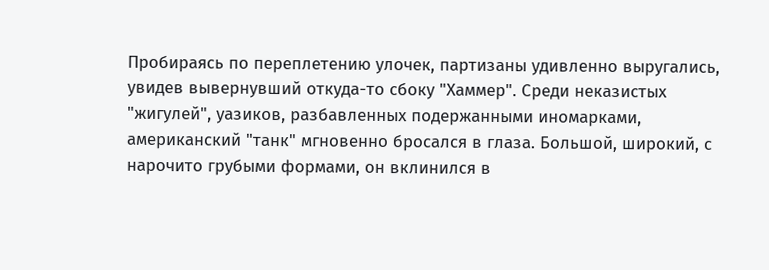Пробираясь по переплетению улочек, партизаны удивленно выругались, увидев вывернувший откуда-то сбоку "Хаммер". Среди неказистых "жигулей", уазиков, разбавленных подержанными иномарками, американский "танк" мгновенно бросался в глаза. Большой, широкий, с нарочито грубыми формами, он вклинился в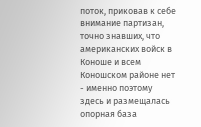поток, приковав к себе внимание партизан, точно знавших, что американских войск в Коноше и всем Коношском районе нет - именно поэтому здесь и размещалась опорная база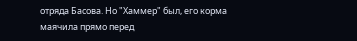отряда Басова. Но "Хаммер" был, его корма маячила прямо перед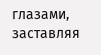глазами, заставляя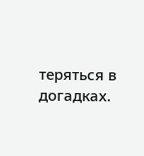теряться в догадках.